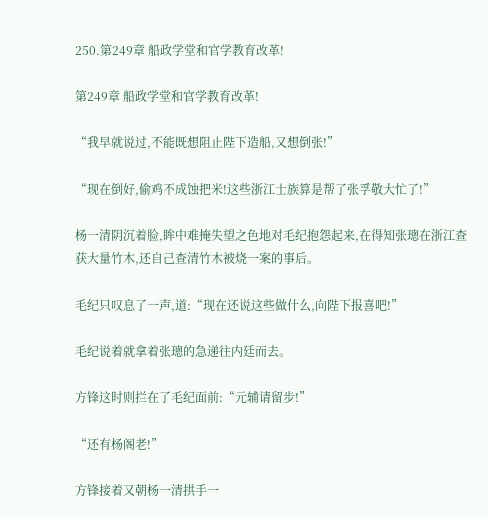250.第249章 船政学堂和官学教育改革!

第249章 船政学堂和官学教育改革!

“我早就说过,不能既想阻止陛下造船,又想倒张!”

“现在倒好,偷鸡不成蚀把米!这些浙江士族算是帮了张孚敬大忙了!”

杨一清阴沉着脸,眸中难掩失望之色地对毛纪抱怨起来,在得知张璁在浙江查获大量竹木,还自己查清竹木被烧一案的事后。

毛纪只叹息了一声,道:“现在还说这些做什么,向陛下报喜吧!”

毛纪说着就拿着张璁的急递往内廷而去。

方锋这时则拦在了毛纪面前:“元辅请留步!”

“还有杨阁老!”

方锋接着又朝杨一清拱手一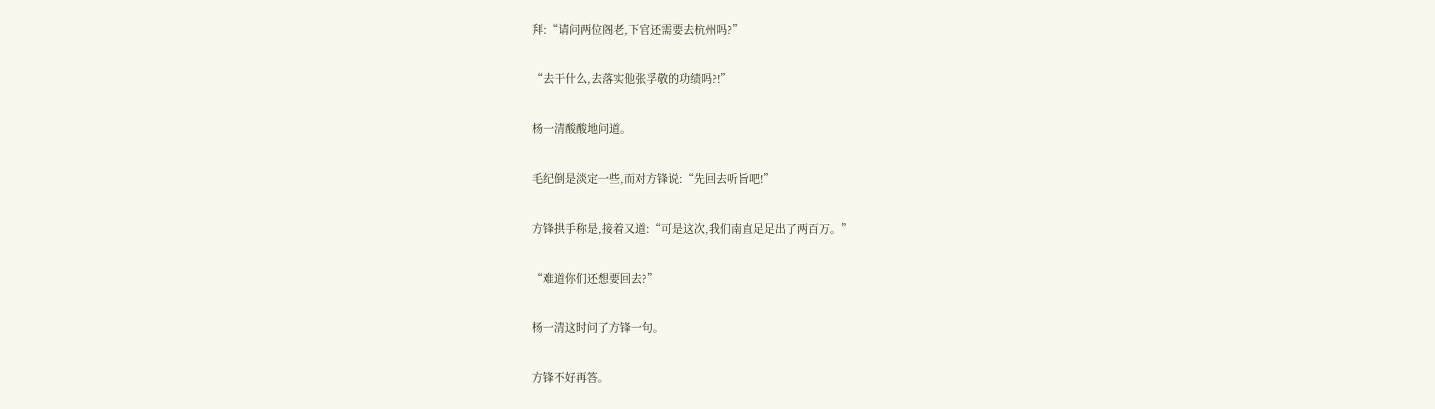拜:“请问两位阁老,下官还需要去杭州吗?”

“去干什么,去落实他张孚敬的功绩吗?!”

杨一清酸酸地问道。

毛纪倒是淡定一些,而对方锋说:“先回去听旨吧!”

方锋拱手称是,接着又道:“可是这次,我们南直足足出了两百万。”

“难道你们还想要回去?”

杨一清这时问了方锋一句。

方锋不好再答。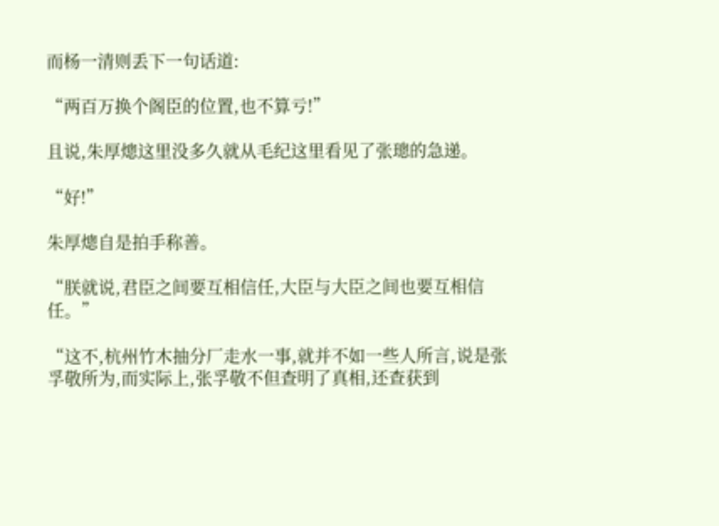而杨一清则丢下一句话道:

“两百万换个阁臣的位置,也不算亏!”

且说,朱厚熜这里没多久就从毛纪这里看见了张璁的急递。

“好!”

朱厚熜自是拍手称善。

“朕就说,君臣之间要互相信任,大臣与大臣之间也要互相信任。”

“这不,杭州竹木抽分厂走水一事,就并不如一些人所言,说是张孚敬所为,而实际上,张孚敬不但查明了真相,还查获到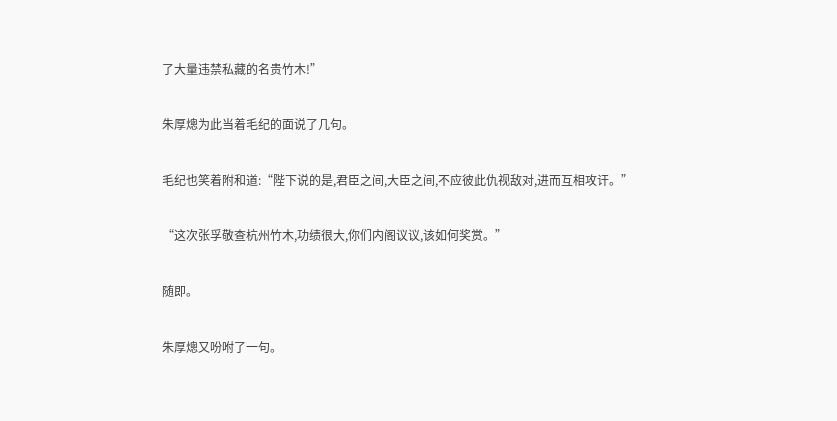了大量违禁私藏的名贵竹木!”

朱厚熜为此当着毛纪的面说了几句。

毛纪也笑着附和道:“陛下说的是,君臣之间,大臣之间,不应彼此仇视敌对,进而互相攻讦。”

“这次张孚敬查杭州竹木,功绩很大,你们内阁议议,该如何奖赏。”

随即。

朱厚熜又吩咐了一句。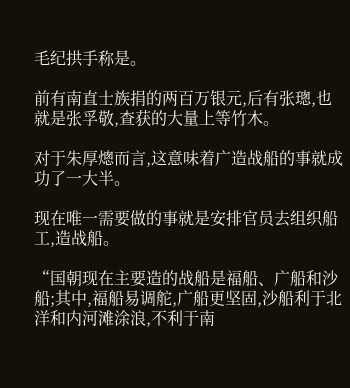毛纪拱手称是。

前有南直士族捐的两百万银元,后有张璁,也就是张孚敬,查获的大量上等竹木。

对于朱厚熜而言,这意味着广造战船的事就成功了一大半。

现在唯一需要做的事就是安排官员去组织船工,造战船。

“国朝现在主要造的战船是福船、广船和沙船;其中,福船易调舵,广船更坚固,沙船利于北洋和内河滩涂浪,不利于南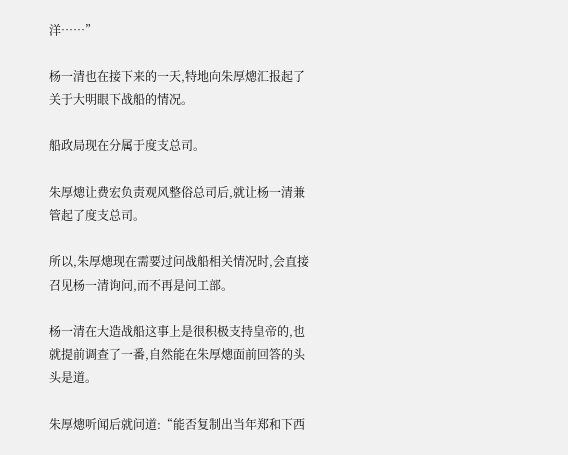洋……”

杨一清也在接下来的一天,特地向朱厚熜汇报起了关于大明眼下战船的情况。

船政局现在分属于度支总司。

朱厚熜让费宏负责观风整俗总司后,就让杨一清兼管起了度支总司。

所以,朱厚熜现在需要过问战船相关情况时,会直接召见杨一清询问,而不再是问工部。

杨一清在大造战船这事上是很积极支持皇帝的,也就提前调查了一番,自然能在朱厚熜面前回答的头头是道。

朱厚熜听闻后就问道:“能否复制出当年郑和下西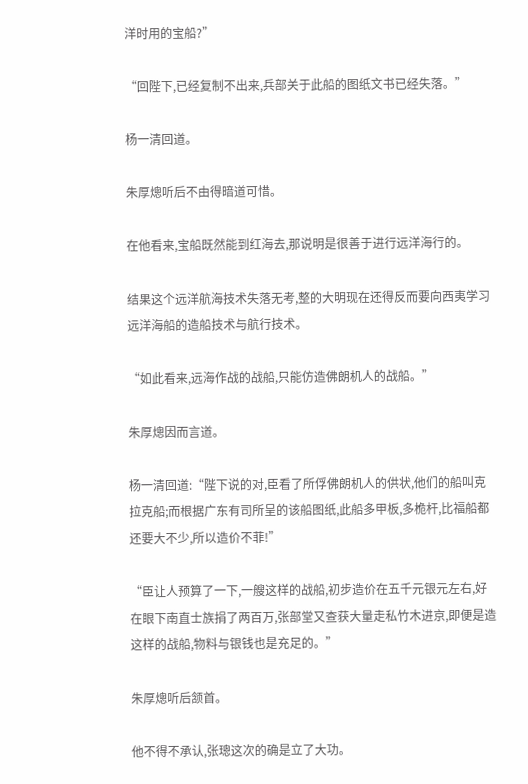洋时用的宝船?”

“回陛下,已经复制不出来,兵部关于此船的图纸文书已经失落。”

杨一清回道。

朱厚熜听后不由得暗道可惜。

在他看来,宝船既然能到红海去,那说明是很善于进行远洋海行的。

结果这个远洋航海技术失落无考,整的大明现在还得反而要向西夷学习远洋海船的造船技术与航行技术。

“如此看来,远海作战的战船,只能仿造佛朗机人的战船。”

朱厚熜因而言道。

杨一清回道:“陛下说的对,臣看了所俘佛朗机人的供状,他们的船叫克拉克船;而根据广东有司所呈的该船图纸,此船多甲板,多桅杆,比福船都还要大不少,所以造价不菲!”

“臣让人预算了一下,一艘这样的战船,初步造价在五千元银元左右,好在眼下南直士族捐了两百万,张部堂又查获大量走私竹木进京,即便是造这样的战船,物料与银钱也是充足的。”

朱厚熜听后颔首。

他不得不承认,张璁这次的确是立了大功。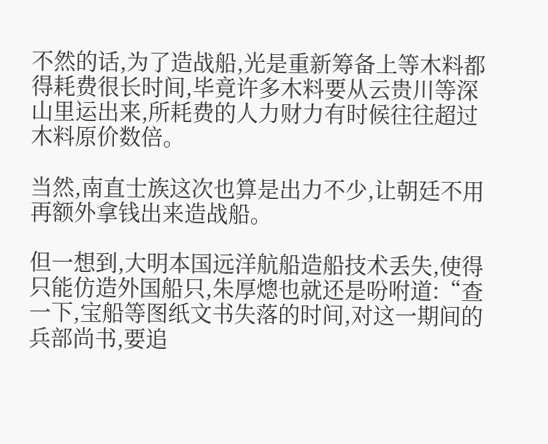不然的话,为了造战船,光是重新筹备上等木料都得耗费很长时间,毕竟许多木料要从云贵川等深山里运出来,所耗费的人力财力有时候往往超过木料原价数倍。

当然,南直士族这次也算是出力不少,让朝廷不用再额外拿钱出来造战船。

但一想到,大明本国远洋航船造船技术丢失,使得只能仿造外国船只,朱厚熜也就还是吩咐道:“查一下,宝船等图纸文书失落的时间,对这一期间的兵部尚书,要追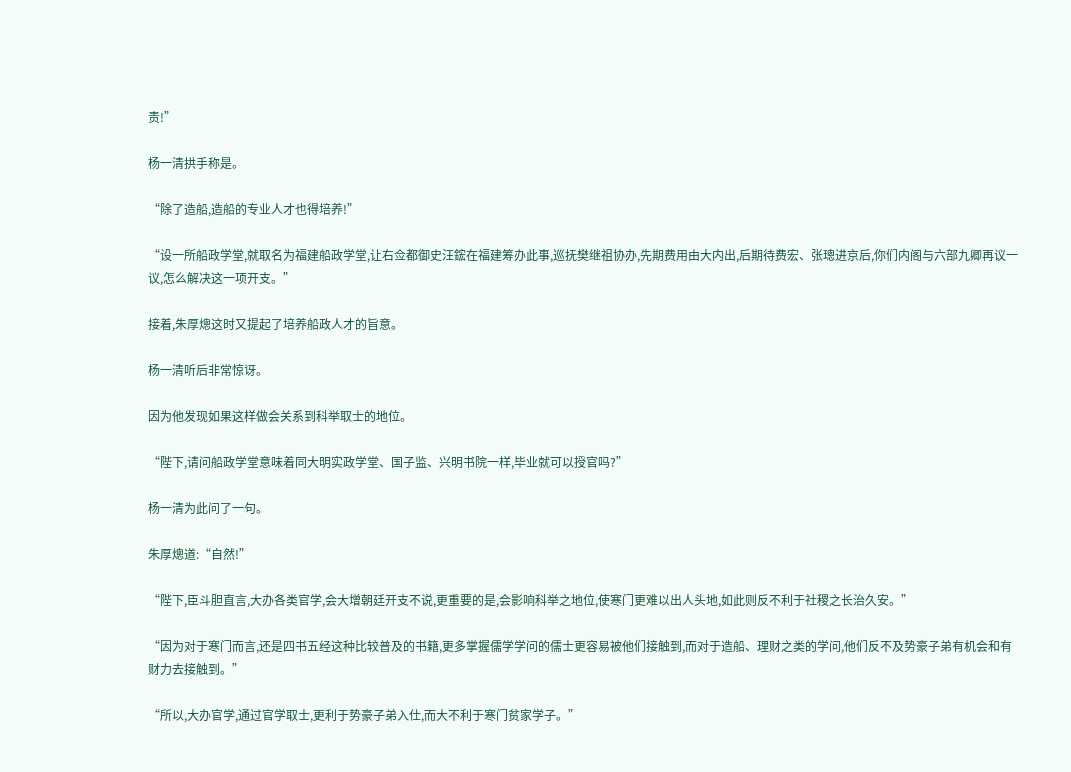责!”

杨一清拱手称是。

“除了造船,造船的专业人才也得培养!”

“设一所船政学堂,就取名为福建船政学堂,让右佥都御史汪鋐在福建筹办此事,巡抚樊继祖协办,先期费用由大内出,后期待费宏、张璁进京后,你们内阁与六部九卿再议一议,怎么解决这一项开支。”

接着,朱厚熜这时又提起了培养船政人才的旨意。

杨一清听后非常惊讶。

因为他发现如果这样做会关系到科举取士的地位。

“陛下,请问船政学堂意味着同大明实政学堂、国子监、兴明书院一样,毕业就可以授官吗?”

杨一清为此问了一句。

朱厚熜道:“自然!”

“陛下,臣斗胆直言,大办各类官学,会大增朝廷开支不说,更重要的是,会影响科举之地位,使寒门更难以出人头地,如此则反不利于社稷之长治久安。”

“因为对于寒门而言,还是四书五经这种比较普及的书籍,更多掌握儒学学问的儒士更容易被他们接触到,而对于造船、理财之类的学问,他们反不及势豪子弟有机会和有财力去接触到。”

“所以,大办官学,通过官学取士,更利于势豪子弟入仕,而大不利于寒门贫家学子。”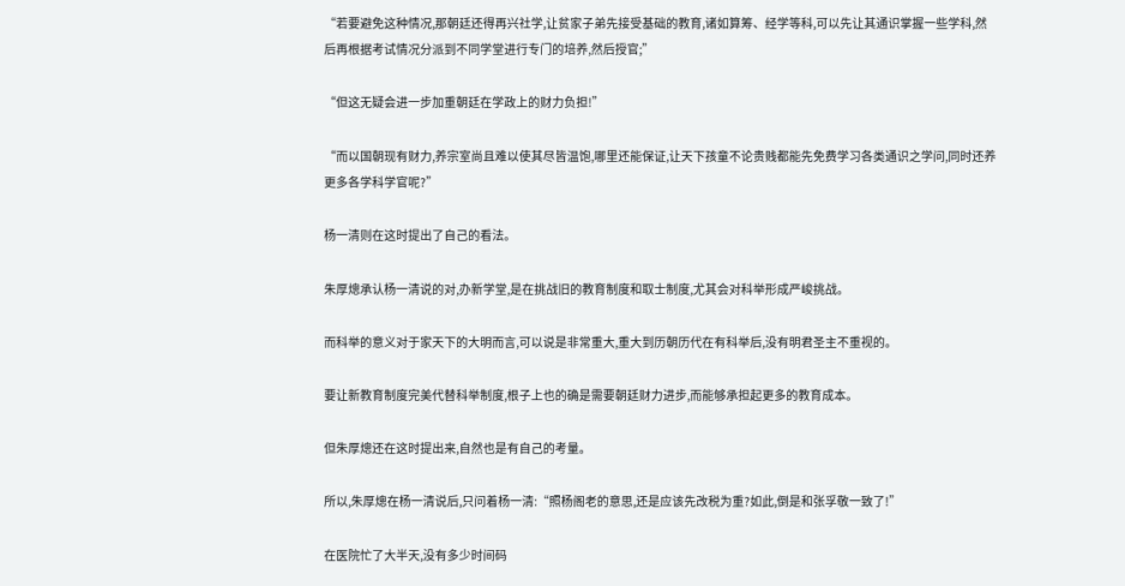“若要避免这种情况,那朝廷还得再兴社学,让贫家子弟先接受基础的教育,诸如算筹、经学等科,可以先让其通识掌握一些学科,然后再根据考试情况分派到不同学堂进行专门的培养,然后授官;”

“但这无疑会进一步加重朝廷在学政上的财力负担!”

“而以国朝现有财力,养宗室尚且难以使其尽皆温饱,哪里还能保证,让天下孩童不论贵贱都能先免费学习各类通识之学问,同时还养更多各学科学官呢?”

杨一清则在这时提出了自己的看法。

朱厚熜承认杨一清说的对,办新学堂,是在挑战旧的教育制度和取士制度,尤其会对科举形成严峻挑战。

而科举的意义对于家天下的大明而言,可以说是非常重大,重大到历朝历代在有科举后,没有明君圣主不重视的。

要让新教育制度完美代替科举制度,根子上也的确是需要朝廷财力进步,而能够承担起更多的教育成本。

但朱厚熜还在这时提出来,自然也是有自己的考量。

所以,朱厚熜在杨一清说后,只问着杨一清:“照杨阁老的意思,还是应该先改税为重?如此,倒是和张孚敬一致了!”

在医院忙了大半天,没有多少时间码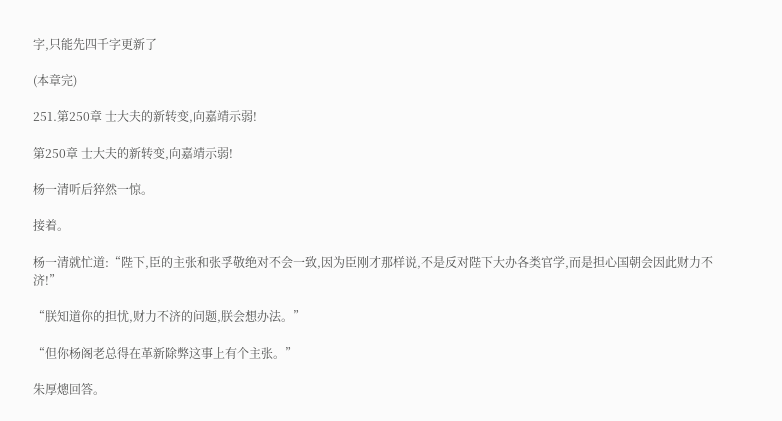字,只能先四千字更新了

(本章完)

251.第250章 士大夫的新转变,向嘉靖示弱!

第250章 士大夫的新转变,向嘉靖示弱!

杨一清听后猝然一惊。

接着。

杨一清就忙道:“陛下,臣的主张和张孚敬绝对不会一致,因为臣刚才那样说,不是反对陛下大办各类官学,而是担心国朝会因此财力不济!”

“朕知道你的担忧,财力不济的问题,朕会想办法。”

“但你杨阁老总得在革新除弊这事上有个主张。”

朱厚熜回答。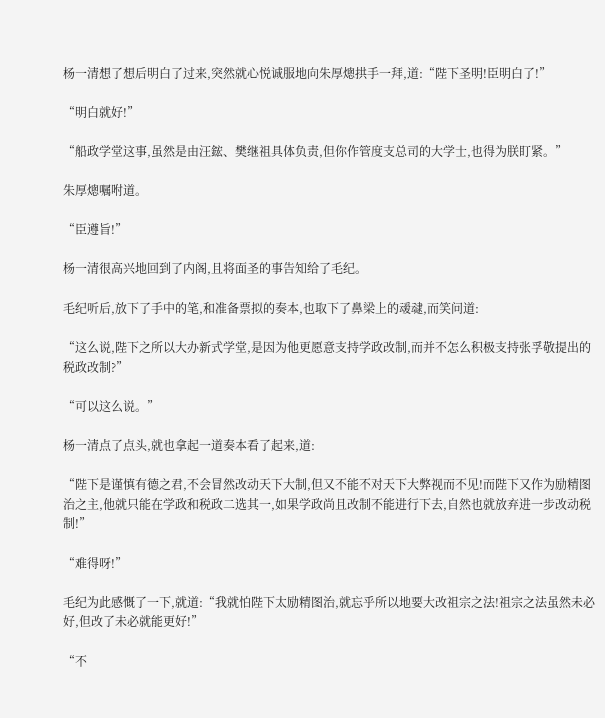杨一清想了想后明白了过来,突然就心悦诚服地向朱厚熜拱手一拜,道:“陛下圣明!臣明白了!”

“明白就好!”

“船政学堂这事,虽然是由汪鋐、樊继祖具体负责,但你作管度支总司的大学士,也得为朕盯紧。”

朱厚熜嘱咐道。

“臣遵旨!”

杨一清很高兴地回到了内阁,且将面圣的事告知给了毛纪。

毛纪听后,放下了手中的笔,和准备票拟的奏本,也取下了鼻梁上的叆叇,而笑问道:

“这么说,陛下之所以大办新式学堂,是因为他更愿意支持学政改制,而并不怎么积极支持张孚敬提出的税政改制?”

“可以这么说。”

杨一清点了点头,就也拿起一道奏本看了起来,道:

“陛下是谨慎有德之君,不会冒然改动天下大制,但又不能不对天下大弊视而不见!而陛下又作为励精图治之主,他就只能在学政和税政二选其一,如果学政尚且改制不能进行下去,自然也就放弃进一步改动税制!”

“难得呀!”

毛纪为此感慨了一下,就道:“我就怕陛下太励精图治,就忘乎所以地要大改祖宗之法!祖宗之法虽然未必好,但改了未必就能更好!”

“不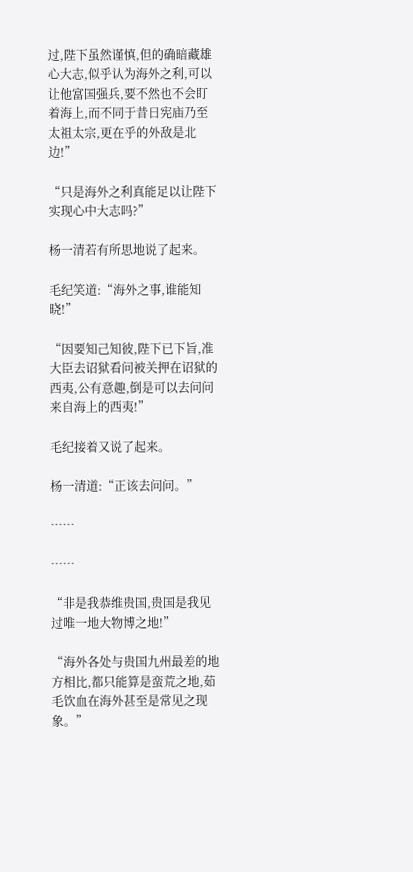过,陛下虽然谨慎,但的确暗藏雄心大志,似乎认为海外之利,可以让他富国强兵,要不然也不会盯着海上,而不同于昔日宪庙乃至太祖太宗,更在乎的外敌是北边!”

“只是海外之利真能足以让陛下实现心中大志吗?”

杨一清若有所思地说了起来。

毛纪笑道:“海外之事,谁能知晓!”

“因要知己知彼,陛下已下旨,准大臣去诏狱看问被关押在诏狱的西夷,公有意趣,倒是可以去问问来自海上的西夷!”

毛纪接着又说了起来。

杨一清道:“正该去问问。”

……

……

“非是我恭维贵国,贵国是我见过唯一地大物博之地!”

“海外各处与贵国九州最差的地方相比,都只能算是蛮荒之地,茹毛饮血在海外甚至是常见之现象。”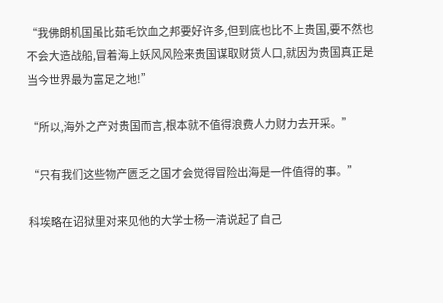“我佛朗机国虽比茹毛饮血之邦要好许多,但到底也比不上贵国,要不然也不会大造战船,冒着海上妖风风险来贵国谋取财货人口,就因为贵国真正是当今世界最为富足之地!”

“所以,海外之产对贵国而言,根本就不值得浪费人力财力去开采。”

“只有我们这些物产匮乏之国才会觉得冒险出海是一件值得的事。”

科埃略在诏狱里对来见他的大学士杨一清说起了自己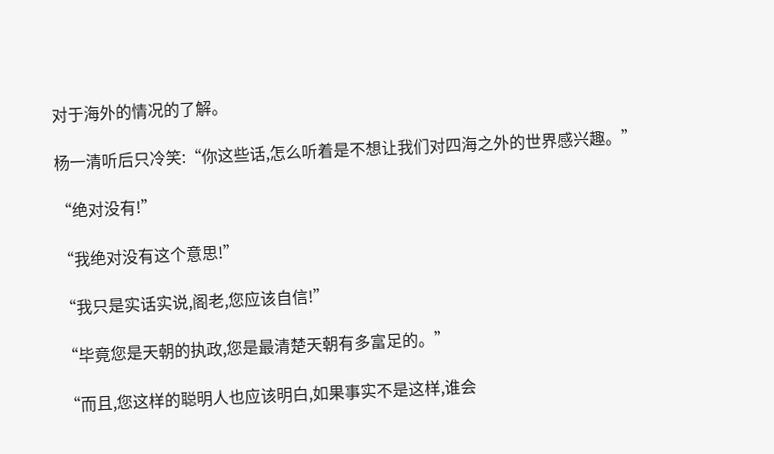对于海外的情况的了解。

杨一清听后只冷笑:“你这些话,怎么听着是不想让我们对四海之外的世界感兴趣。”

“绝对没有!”

“我绝对没有这个意思!”

“我只是实话实说,阁老,您应该自信!”

“毕竟您是天朝的执政,您是最清楚天朝有多富足的。”

“而且,您这样的聪明人也应该明白,如果事实不是这样,谁会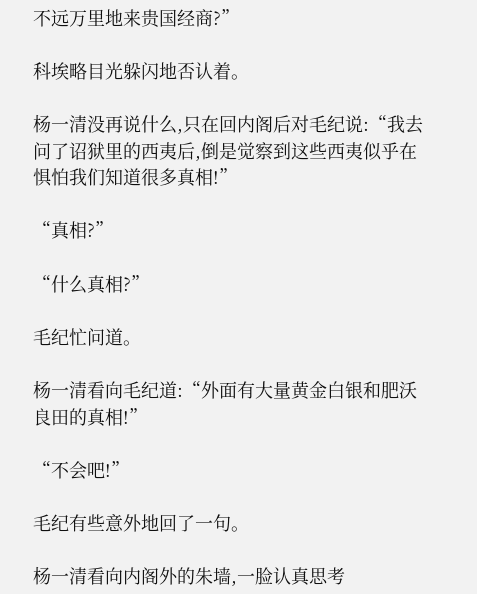不远万里地来贵国经商?”

科埃略目光躲闪地否认着。

杨一清没再说什么,只在回内阁后对毛纪说:“我去问了诏狱里的西夷后,倒是觉察到这些西夷似乎在惧怕我们知道很多真相!”

“真相?”

“什么真相?”

毛纪忙问道。

杨一清看向毛纪道:“外面有大量黄金白银和肥沃良田的真相!”

“不会吧!”

毛纪有些意外地回了一句。

杨一清看向内阁外的朱墙,一脸认真思考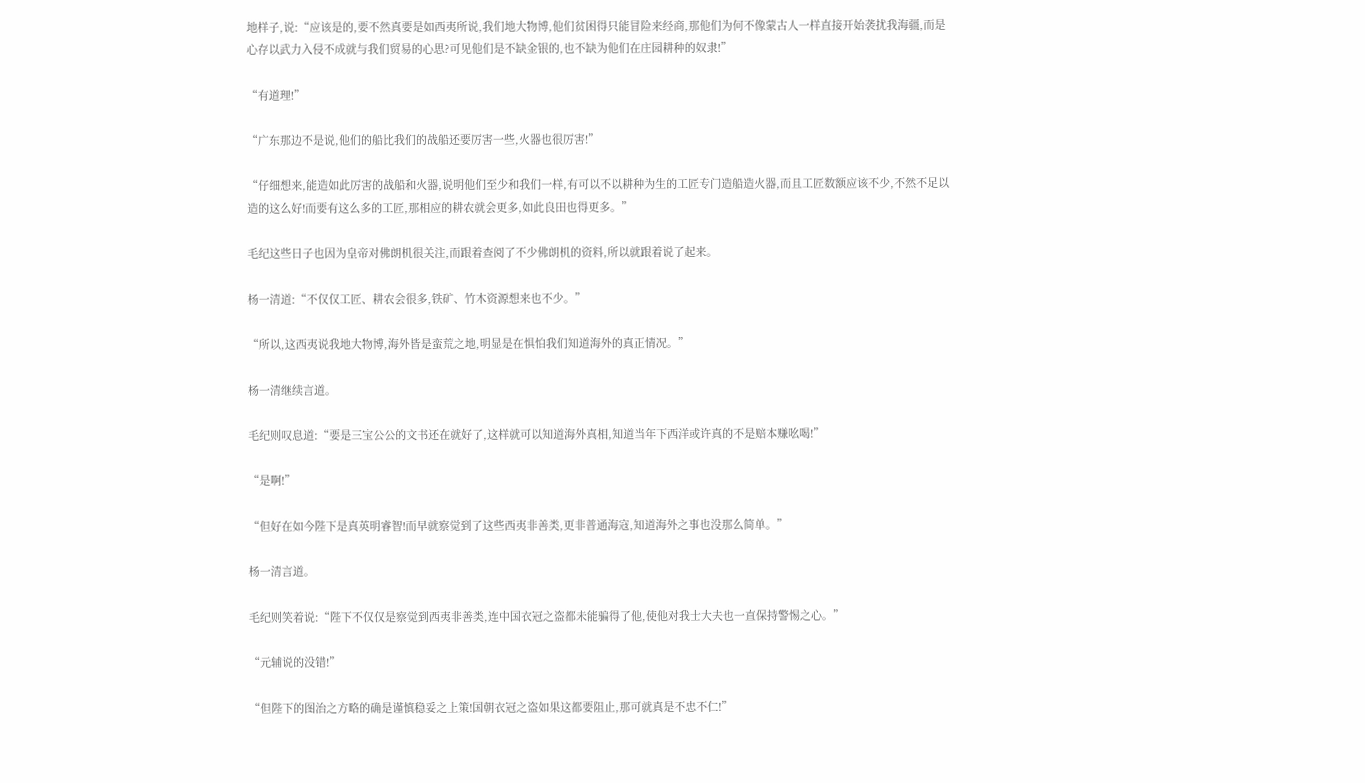地样子,说:“应该是的,要不然真要是如西夷所说,我们地大物博,他们贫困得只能冒险来经商,那他们为何不像蒙古人一样直接开始袭扰我海疆,而是心存以武力入侵不成就与我们贸易的心思?可见他们是不缺金银的,也不缺为他们在庄园耕种的奴隶!”

“有道理!”

“广东那边不是说,他们的船比我们的战船还要厉害一些,火器也很厉害!”

“仔细想来,能造如此厉害的战船和火器,说明他们至少和我们一样,有可以不以耕种为生的工匠专门造船造火器,而且工匠数额应该不少,不然不足以造的这么好!而要有这么多的工匠,那相应的耕农就会更多,如此良田也得更多。”

毛纪这些日子也因为皇帝对佛朗机很关注,而跟着查阅了不少佛朗机的资料,所以就跟着说了起来。

杨一清道:“不仅仅工匠、耕农会很多,铁矿、竹木资源想来也不少。”

“所以,这西夷说我地大物博,海外皆是蛮荒之地,明显是在惧怕我们知道海外的真正情况。”

杨一清继续言道。

毛纪则叹息道:“要是三宝公公的文书还在就好了,这样就可以知道海外真相,知道当年下西洋或许真的不是赔本赚吆喝!”

“是啊!”

“但好在如今陛下是真英明睿智!而早就察觉到了这些西夷非善类,更非普通海寇,知道海外之事也没那么简单。”

杨一清言道。

毛纪则笑着说:“陛下不仅仅是察觉到西夷非善类,连中国衣冠之盗都未能骗得了他,使他对我士大夫也一直保持警惕之心。”

“元辅说的没错!”

“但陛下的图治之方略的确是谨慎稳妥之上策!国朝衣冠之盗如果这都要阻止,那可就真是不忠不仁!”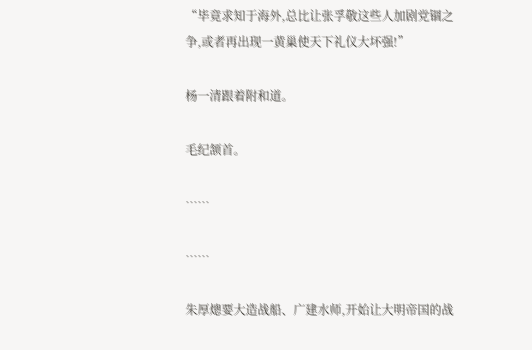“毕竟求知于海外,总比让张孚敬这些人加剧党锢之争,或者再出现一黄巢使天下礼仪大坏强!”

杨一清跟着附和道。

毛纪颔首。

……

……

朱厚熜要大造战船、广建水师,开始让大明帝国的战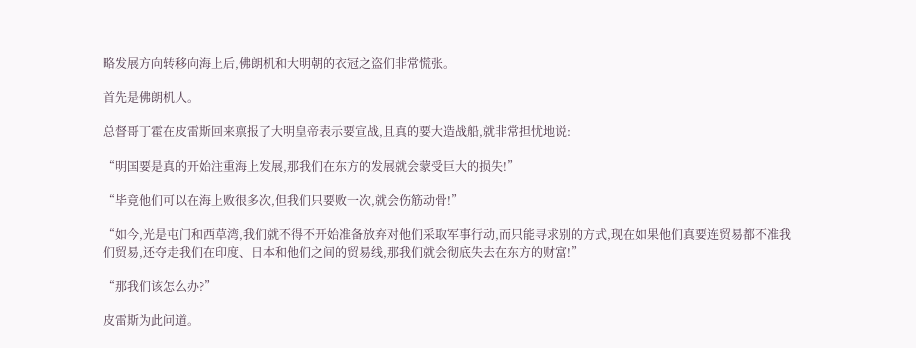略发展方向转移向海上后,佛朗机和大明朝的衣冠之盗们非常慌张。

首先是佛朗机人。

总督哥丁霍在皮雷斯回来禀报了大明皇帝表示要宣战,且真的要大造战船,就非常担忧地说:

“明国要是真的开始注重海上发展,那我们在东方的发展就会蒙受巨大的损失!”

“毕竟他们可以在海上败很多次,但我们只要败一次,就会伤筋动骨!”

“如今,光是屯门和西草湾,我们就不得不开始准备放弃对他们采取军事行动,而只能寻求别的方式,现在如果他们真要连贸易都不准我们贸易,还夺走我们在印度、日本和他们之间的贸易线,那我们就会彻底失去在东方的财富!”

“那我们该怎么办?”

皮雷斯为此问道。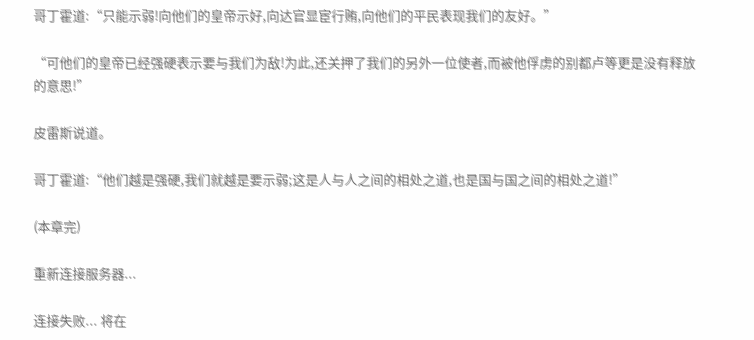哥丁霍道:“只能示弱!向他们的皇帝示好,向达官显宦行贿,向他们的平民表现我们的友好。”

“可他们的皇帝已经强硬表示要与我们为敌!为此,还关押了我们的另外一位使者,而被他俘虏的别都卢等更是没有释放的意思!”

皮雷斯说道。

哥丁霍道:“他们越是强硬,我们就越是要示弱;这是人与人之间的相处之道,也是国与国之间的相处之道!”

(本章完)

重新连接服务器...

连接失败... 将在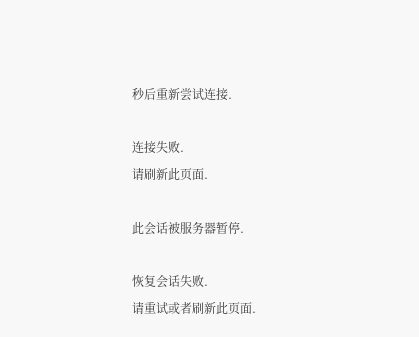秒后重新尝试连接.

连接失败.
请刷新此页面.

此会话被服务器暂停.

恢复会话失败.
请重试或者刷新此页面.